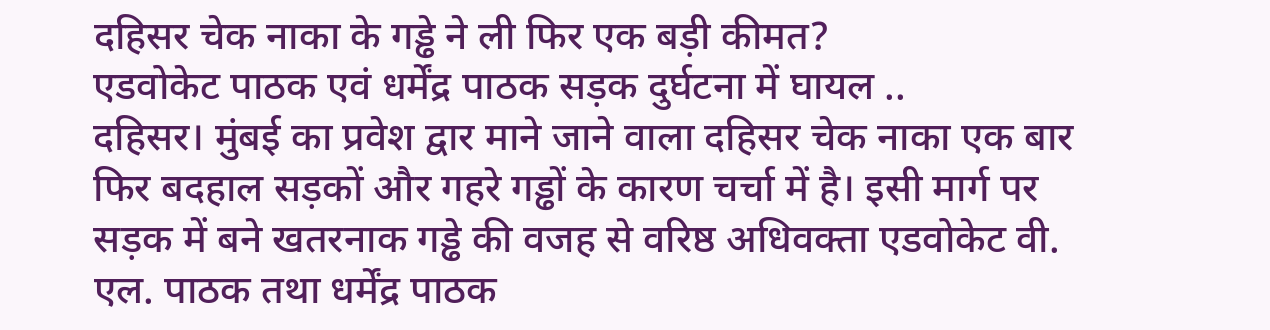दहिसर चेक नाका के गड्ढे ने ली फिर एक बड़ी कीमत?
एडवोकेट पाठक एवं धर्मेंद्र पाठक सड़क दुर्घटना में घायल ..
दहिसर। मुंबई का प्रवेश द्वार माने जाने वाला दहिसर चेक नाका एक बार फिर बदहाल सड़कों और गहरे गड्ढों के कारण चर्चा में है। इसी मार्ग पर सड़क में बने खतरनाक गड्ढे की वजह से वरिष्ठ अधिवक्ता एडवोकेट वी. एल. पाठक तथा धर्मेंद्र पाठक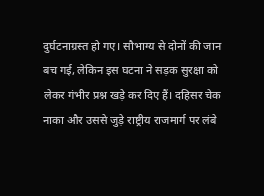दुर्घटनाग्रस्त हो गए। सौभाग्य से दोनों की जान बच गई, लेकिन इस घटना ने सड़क सुरक्षा को लेकर गंभीर प्रश्न खड़े कर दिए हैं। दहिसर चेक नाका और उससे जुड़े राष्ट्रीय राजमार्ग पर लंबे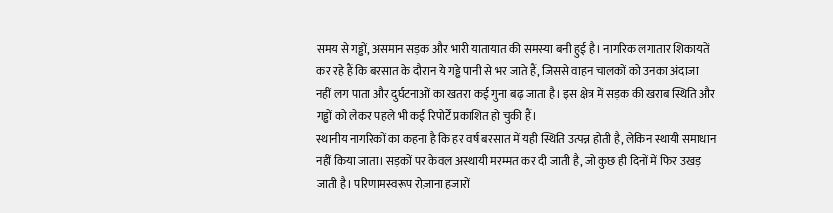समय से गड्ढों, असमान सड़क और भारी यातायात की समस्या बनी हुई है। नागरिक लगातार शिकायतें कर रहे हैं कि बरसात के दौरान ये गड्ढे पानी से भर जाते हैं, जिससे वाहन चालकों को उनका अंदाजा नहीं लग पाता और दुर्घटनाओं का खतरा कई गुना बढ़ जाता है। इस क्षेत्र में सड़क की खराब स्थिति और गड्ढों को लेकर पहले भी कई रिपोर्टें प्रकाशित हो चुकी हैं।
स्थानीय नागरिकों का कहना है कि हर वर्ष बरसात में यही स्थिति उत्पन्न होती है, लेकिन स्थायी समाधान नहीं किया जाता। सड़कों पर केवल अस्थायी मरम्मत कर दी जाती है, जो कुछ ही दिनों में फिर उखड़ जाती है। परिणामस्वरूप रोज़ाना हजारों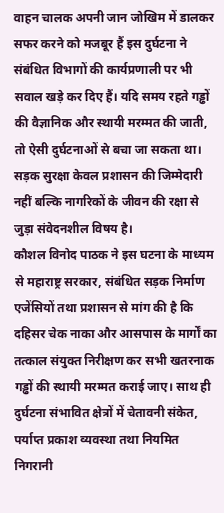वाहन चालक अपनी जान जोखिम में डालकर सफर करने को मजबूर हैं इस दुर्घटना ने संबंधित विभागों की कार्यप्रणाली पर भी सवाल खड़े कर दिए हैं। यदि समय रहते गड्ढों की वैज्ञानिक और स्थायी मरम्मत की जाती, तो ऐसी दुर्घटनाओं से बचा जा सकता था। सड़क सुरक्षा केवल प्रशासन की जिम्मेदारी नहीं बल्कि नागरिकों के जीवन की रक्षा से जुड़ा संवेदनशील विषय है।
कौशल विनोद पाठक ने इस घटना के माध्यम से महाराष्ट्र सरकार, संबंधित सड़क निर्माण एजेंसियों तथा प्रशासन से मांग की है कि दहिसर चेक नाका और आसपास के मार्गों का तत्काल संयुक्त निरीक्षण कर सभी खतरनाक गड्ढों की स्थायी मरम्मत कराई जाए। साथ ही दुर्घटना संभावित क्षेत्रों में चेतावनी संकेत, पर्याप्त प्रकाश व्यवस्था तथा नियमित निगरानी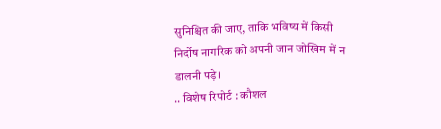सुनिश्चित की जाए, ताकि भविष्य में किसी निर्दोष नागरिक को अपनी जान जोखिम में न डालनी पड़े।
.. विशेष रिपोर्ट : कौशल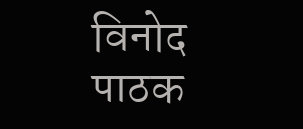विनोद पाठक